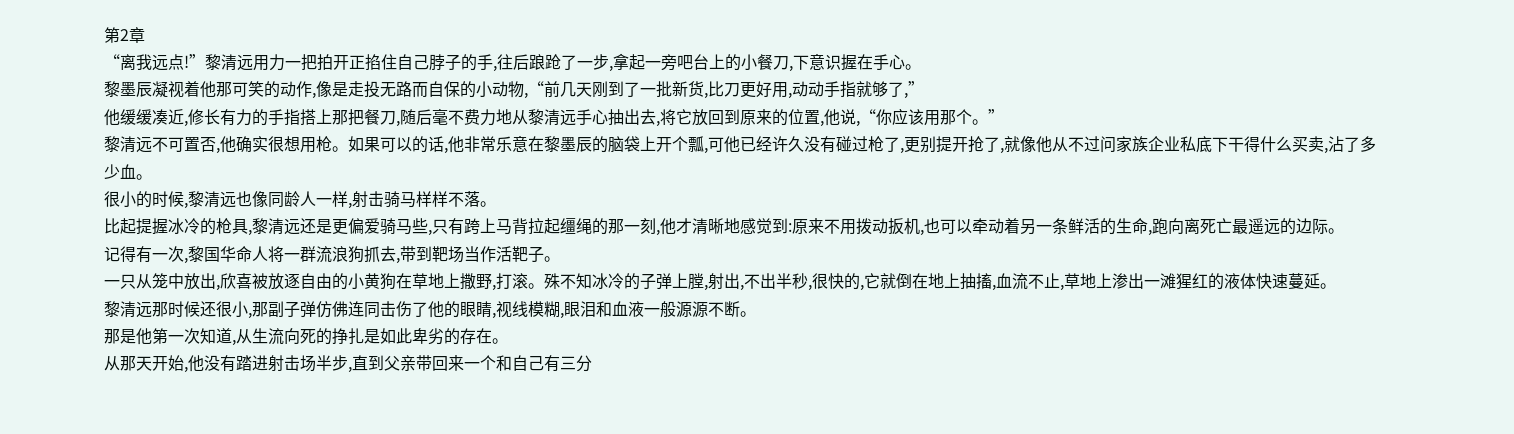第2章
“离我远点!”黎清远用力一把拍开正掐住自己脖子的手,往后踉跄了一步,拿起一旁吧台上的小餐刀,下意识握在手心。
黎墨辰凝视着他那可笑的动作,像是走投无路而自保的小动物,“前几天刚到了一批新货,比刀更好用,动动手指就够了,”
他缓缓凑近,修长有力的手指搭上那把餐刀,随后毫不费力地从黎清远手心抽出去,将它放回到原来的位置,他说,“你应该用那个。”
黎清远不可置否,他确实很想用枪。如果可以的话,他非常乐意在黎墨辰的脑袋上开个瓢,可他已经许久没有碰过枪了,更别提开抢了,就像他从不过问家族企业私底下干得什么买卖,沾了多少血。
很小的时候,黎清远也像同龄人一样,射击骑马样样不落。
比起提握冰冷的枪具,黎清远还是更偏爱骑马些,只有跨上马背拉起缰绳的那一刻,他才清晰地感觉到:原来不用拨动扳机,也可以牵动着另一条鲜活的生命,跑向离死亡最遥远的边际。
记得有一次,黎国华命人将一群流浪狗抓去,带到靶场当作活靶子。
一只从笼中放出,欣喜被放逐自由的小黄狗在草地上撒野,打滚。殊不知冰冷的子弹上膛,射出,不出半秒,很快的,它就倒在地上抽搐,血流不止,草地上渗出一滩猩红的液体快速蔓延。
黎清远那时候还很小,那副子弹仿佛连同击伤了他的眼睛,视线模糊,眼泪和血液一般源源不断。
那是他第一次知道,从生流向死的挣扎是如此卑劣的存在。
从那天开始,他没有踏进射击场半步,直到父亲带回来一个和自己有三分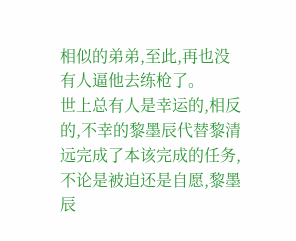相似的弟弟,至此,再也没有人逼他去练枪了。
世上总有人是幸运的,相反的,不幸的黎墨辰代替黎清远完成了本该完成的任务,不论是被迫还是自愿,黎墨辰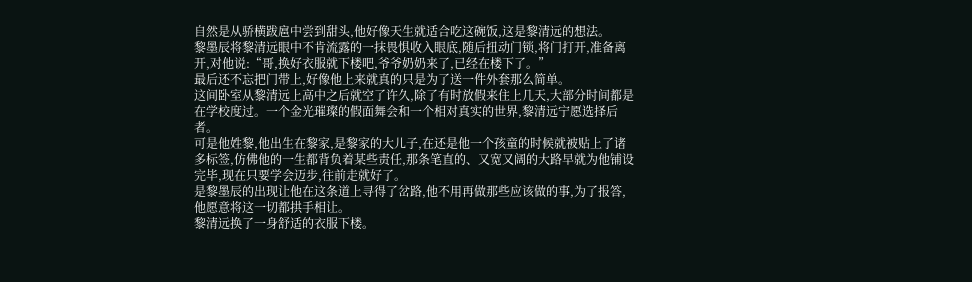自然是从骄横跋扈中尝到甜头,他好像天生就适合吃这碗饭,这是黎清远的想法。
黎墨辰将黎清远眼中不肯流露的一抹畏惧收入眼底,随后扭动门锁,将门打开,准备离开,对他说:“哥,换好衣服就下楼吧,爷爷奶奶来了,已经在楼下了。”
最后还不忘把门带上,好像他上来就真的只是为了送一件外套那么简单。
这间卧室从黎清远上高中之后就空了许久,除了有时放假来住上几天,大部分时间都是在学校度过。一个金光璀璨的假面舞会和一个相对真实的世界,黎清远宁愿选择后者。
可是他姓黎,他出生在黎家,是黎家的大儿子,在还是他一个孩童的时候就被贴上了诸多标签,仿佛他的一生都背负着某些责任,那条笔直的、又宽又阔的大路早就为他铺设完毕,现在只要学会迈步,往前走就好了。
是黎墨辰的出现让他在这条道上寻得了岔路,他不用再做那些应该做的事,为了报答,他愿意将这一切都拱手相让。
黎清远换了一身舒适的衣服下楼。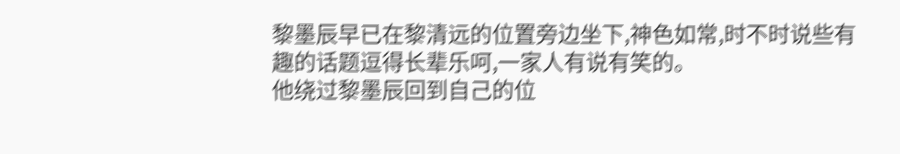黎墨辰早已在黎清远的位置旁边坐下,神色如常,时不时说些有趣的话题逗得长辈乐呵,一家人有说有笑的。
他绕过黎墨辰回到自己的位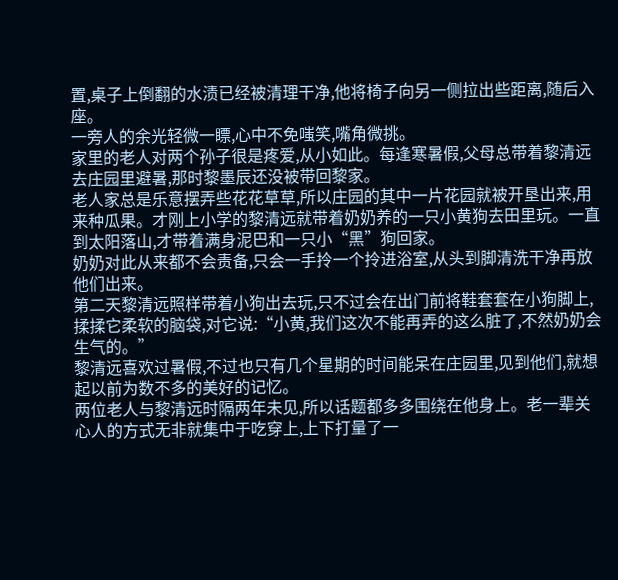置,桌子上倒翻的水渍已经被清理干净,他将椅子向另一侧拉出些距离,随后入座。
一旁人的余光轻微一瞟,心中不免嗤笑,嘴角微挑。
家里的老人对两个孙子很是疼爱,从小如此。每逢寒暑假,父母总带着黎清远去庄园里避暑,那时黎墨辰还没被带回黎家。
老人家总是乐意摆弄些花花草草,所以庄园的其中一片花园就被开垦出来,用来种瓜果。才刚上小学的黎清远就带着奶奶养的一只小黄狗去田里玩。一直到太阳落山,才带着满身泥巴和一只小“黑”狗回家。
奶奶对此从来都不会责备,只会一手拎一个拎进浴室,从头到脚清洗干净再放他们出来。
第二天黎清远照样带着小狗出去玩,只不过会在出门前将鞋套套在小狗脚上,揉揉它柔软的脑袋,对它说:“小黄,我们这次不能再弄的这么脏了,不然奶奶会生气的。”
黎清远喜欢过暑假,不过也只有几个星期的时间能呆在庄园里,见到他们,就想起以前为数不多的美好的记忆。
两位老人与黎清远时隔两年未见,所以话题都多多围绕在他身上。老一辈关心人的方式无非就集中于吃穿上,上下打量了一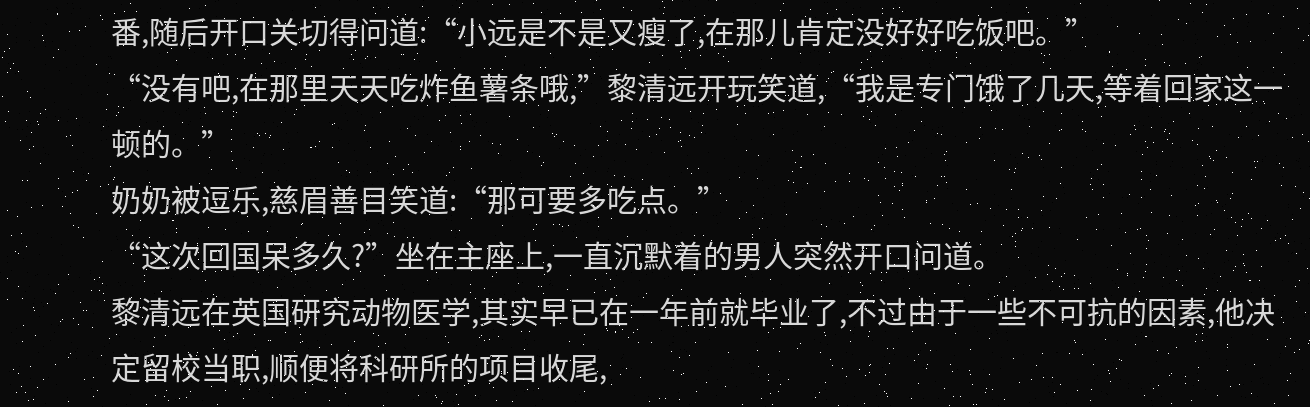番,随后开口关切得问道:“小远是不是又瘦了,在那儿肯定没好好吃饭吧。”
“没有吧,在那里天天吃炸鱼薯条哦,”黎清远开玩笑道,“我是专门饿了几天,等着回家这一顿的。”
奶奶被逗乐,慈眉善目笑道:“那可要多吃点。”
“这次回国呆多久?”坐在主座上,一直沉默着的男人突然开口问道。
黎清远在英国研究动物医学,其实早已在一年前就毕业了,不过由于一些不可抗的因素,他决定留校当职,顺便将科研所的项目收尾,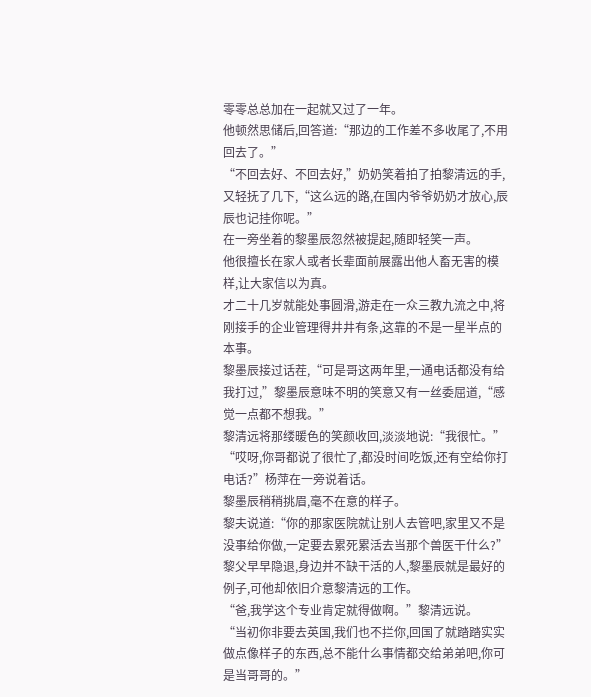零零总总加在一起就又过了一年。
他顿然思储后,回答道:“那边的工作差不多收尾了,不用回去了。”
“不回去好、不回去好,”奶奶笑着拍了拍黎清远的手,又轻抚了几下,“这么远的路,在国内爷爷奶奶才放心,辰辰也记挂你呢。”
在一旁坐着的黎墨辰忽然被提起,随即轻笑一声。
他很擅长在家人或者长辈面前展露出他人畜无害的模样,让大家信以为真。
才二十几岁就能处事圆滑,游走在一众三教九流之中,将刚接手的企业管理得井井有条,这靠的不是一星半点的本事。
黎墨辰接过话茬,“可是哥这两年里,一通电话都没有给我打过,”黎墨辰意味不明的笑意又有一丝委屈道,“感觉一点都不想我。”
黎清远将那缕暖色的笑颜收回,淡淡地说:“我很忙。”
“哎呀,你哥都说了很忙了,都没时间吃饭,还有空给你打电话?”杨萍在一旁说着话。
黎墨辰稍稍挑眉,毫不在意的样子。
黎夫说道:“你的那家医院就让别人去管吧,家里又不是没事给你做,一定要去累死累活去当那个兽医干什么?”黎父早早隐退,身边并不缺干活的人,黎墨辰就是最好的例子,可他却依旧介意黎清远的工作。
“爸,我学这个专业肯定就得做啊。”黎清远说。
“当初你非要去英国,我们也不拦你,回国了就踏踏实实做点像样子的东西,总不能什么事情都交给弟弟吧,你可是当哥哥的。”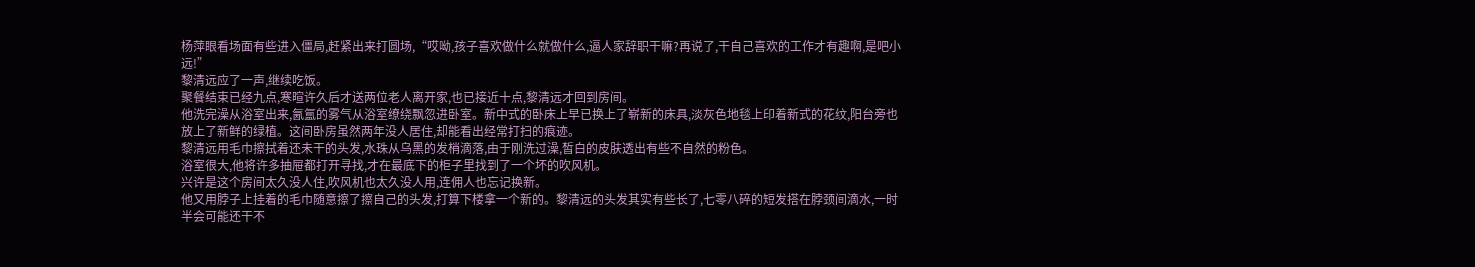杨萍眼看场面有些进入僵局,赶紧出来打圆场,“哎呦,孩子喜欢做什么就做什么,逼人家辞职干嘛?再说了,干自己喜欢的工作才有趣啊,是吧小远!”
黎清远应了一声,继续吃饭。
聚餐结束已经九点,寒暄许久后才送两位老人离开家,也已接近十点,黎清远才回到房间。
他洗完澡从浴室出来,氤氲的雾气从浴室缭绕飘忽进卧室。新中式的卧床上早已换上了崭新的床具,淡灰色地毯上印着新式的花纹,阳台旁也放上了新鲜的绿植。这间卧房虽然两年没人居住,却能看出经常打扫的痕迹。
黎清远用毛巾擦拭着还未干的头发,水珠从乌黑的发梢滴落,由于刚洗过澡,皙白的皮肤透出有些不自然的粉色。
浴室很大,他将许多抽屉都打开寻找,才在最底下的柜子里找到了一个坏的吹风机。
兴许是这个房间太久没人住,吹风机也太久没人用,连佣人也忘记换新。
他又用脖子上挂着的毛巾随意擦了擦自己的头发,打算下楼拿一个新的。黎清远的头发其实有些长了,七零八碎的短发搭在脖颈间滴水,一时半会可能还干不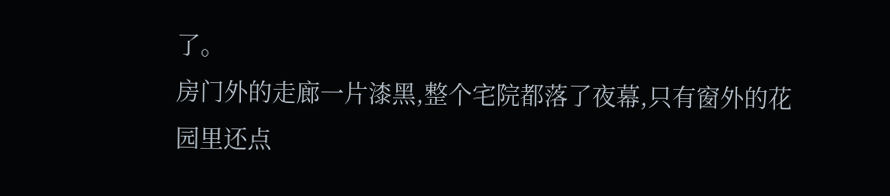了。
房门外的走廊一片漆黑,整个宅院都落了夜幕,只有窗外的花园里还点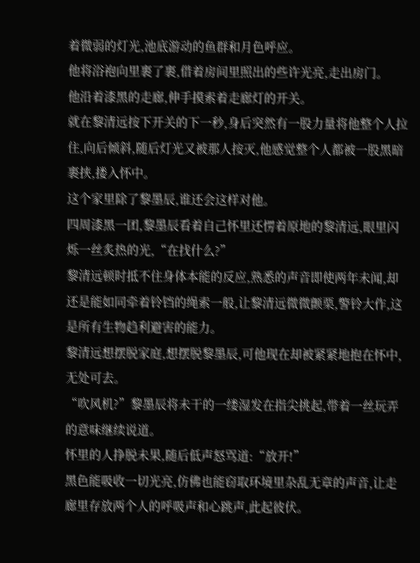着微弱的灯光,池底游动的鱼群和月色呼应。
他将浴袍向里裹了裹,借着房间里照出的些许光亮,走出房门。
他沿着漆黑的走廊,伸手摸索着走廊灯的开关。
就在黎清远按下开关的下一秒,身后突然有一股力量将他整个人拉住,向后倾斜,随后灯光又被那人按灭,他感觉整个人都被一股黑暗裹挟,搂入怀中。
这个家里除了黎墨辰,谁还会这样对他。
四周漆黑一团,黎墨辰看着自己怀里还愣着原地的黎清远,眼里闪烁一丝炙热的光,“在找什么?”
黎清远顿时抵不住身体本能的反应,熟悉的声音即使两年未闻,却还是能如同牵着铃铛的绳索一般,让黎清远微微颤栗,警铃大作,这是所有生物趋利避害的能力。
黎清远想摆脱家庭,想摆脱黎墨辰,可他现在却被紧紧地抱在怀中,无处可去。
“吹风机?”黎墨辰将未干的一缕湿发在指尖挑起,带着一丝玩弄的意味继续说道。
怀里的人挣脱未果,随后低声怒骂道:“放开!”
黑色能吸收一切光亮,仿佛也能窃取环境里杂乱无章的声音,让走廊里存放两个人的呼吸声和心跳声,此起彼伏。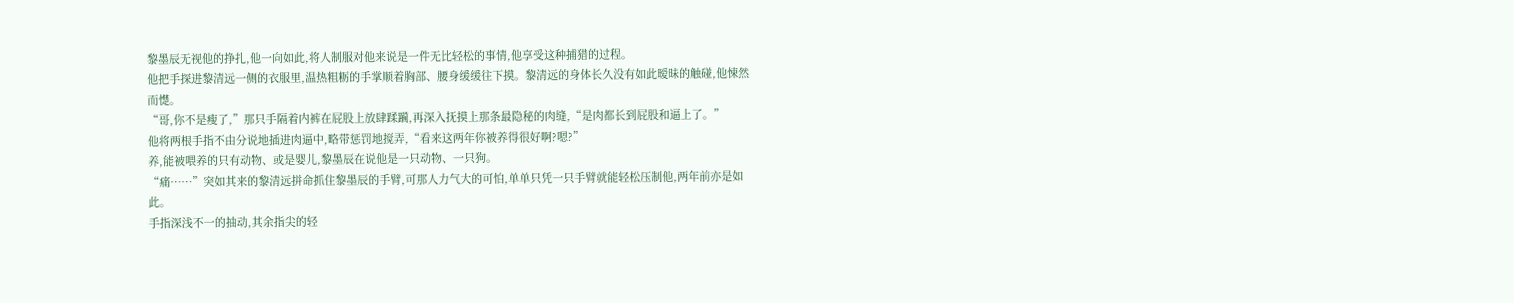黎墨辰无视他的挣扎,他一向如此,将人制服对他来说是一件无比轻松的事情,他享受这种捕猎的过程。
他把手探进黎清远一侧的衣服里,温热粗粝的手掌顺着胸部、腰身缓缓往下摸。黎清远的身体长久没有如此暧昧的触碰,他悚然而憷。
“哥,你不是瘦了,”那只手隔着内裤在屁股上放肆蹂躏,再深入抚摸上那条最隐秘的肉缝,“是肉都长到屁股和逼上了。”
他将两根手指不由分说地插进肉逼中,略带惩罚地搅弄,“看来这两年你被养得很好啊?嗯?”
养,能被喂养的只有动物、或是婴儿,黎墨辰在说他是一只动物、一只狗。
“痛……”突如其来的黎清远拼命抓住黎墨辰的手臂,可那人力气大的可怕,单单只凭一只手臂就能轻松压制他,两年前亦是如此。
手指深浅不一的抽动,其余指尖的轻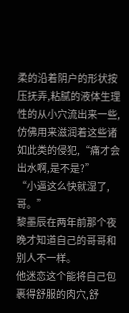柔的沿着阴户的形状按压抚弄,粘腻的液体生理性的从小穴流出来一些,仿佛用来滋润着这些诸如此类的侵犯,“痛才会出水啊,是不是?”
“小逼这么快就湿了,哥。”
黎墨辰在两年前那个夜晚才知道自己的哥哥和别人不一样。
他迷恋这个能将自己包裹得舒服的肉穴,舒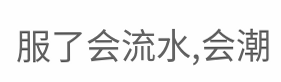服了会流水,会潮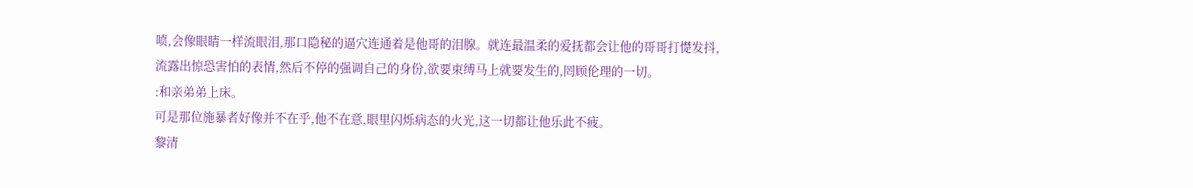喷,会像眼睛一样流眼泪,那口隐秘的逼穴连通着是他哥的泪腺。就连最温柔的爱抚都会让他的哥哥打憷发抖,流露出惊恐害怕的表情,然后不停的强调自己的身份,欲要束缚马上就要发生的,罔顾伦理的一切。
:和亲弟弟上床。
可是那位施暴者好像并不在乎,他不在意,眼里闪烁病态的火光,这一切都让他乐此不疲。
黎清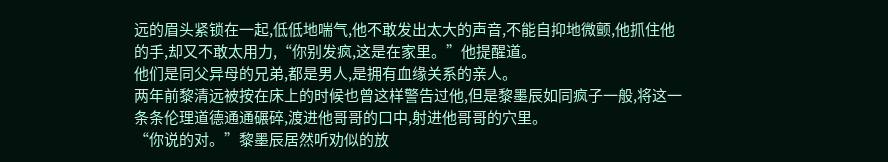远的眉头紧锁在一起,低低地喘气,他不敢发出太大的声音,不能自抑地微颤,他抓住他的手,却又不敢太用力,“你别发疯,这是在家里。”他提醒道。
他们是同父异母的兄弟,都是男人,是拥有血缘关系的亲人。
两年前黎清远被按在床上的时候也曾这样警告过他,但是黎墨辰如同疯子一般,将这一条条伦理道德通通碾碎,渡进他哥哥的口中,射进他哥哥的穴里。
“你说的对。”黎墨辰居然听劝似的放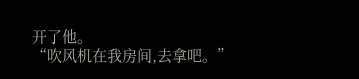开了他。
“吹风机在我房间,去拿吧。”